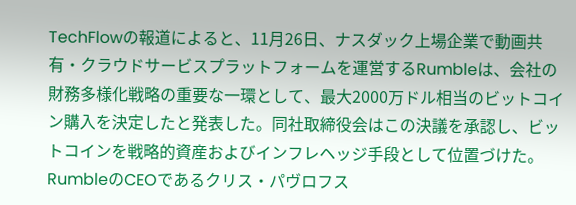TechFlowの報道によると、11月26日、ナスダック上場企業で動画共有・クラウドサービスプラットフォームを運営するRumbleは、会社の財務多様化戦略の重要な一環として、最大2000万ドル相当のビットコイン購入を決定したと発表した。同社取締役会はこの決議を承認し、ビットコインを戦略的資産およびインフレヘッジ手段として位置づけた。
RumbleのCEOであるクリス・パヴロフス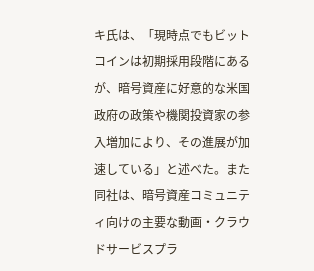キ氏は、「現時点でもビットコインは初期採用段階にあるが、暗号資産に好意的な米国政府の政策や機関投資家の参入増加により、その進展が加速している」と述べた。また同社は、暗号資産コミュニティ向けの主要な動画・クラウドサービスプラ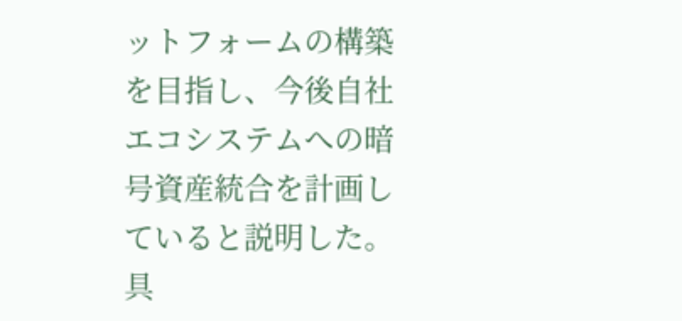ットフォームの構築を目指し、今後自社エコシステムへの暗号資産統合を計画していると説明した。具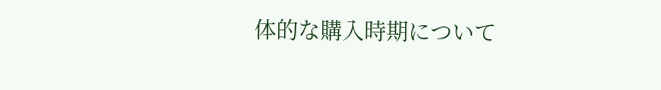体的な購入時期について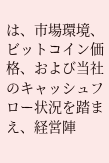は、市場環境、ビットコイン価格、および当社のキャッシュフロー状況を踏まえ、経営陣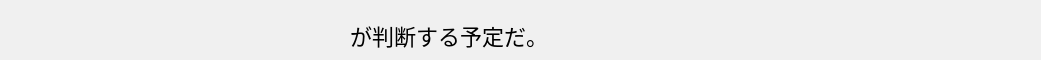が判断する予定だ。